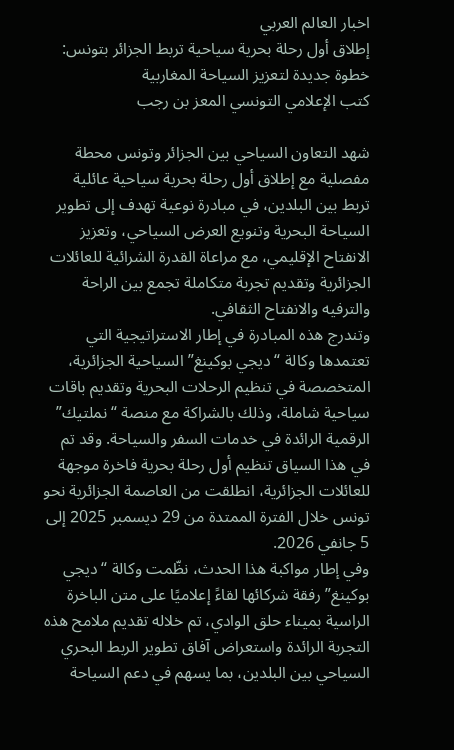اخبار العالم العربي
إطلاق أول رحلة بحرية سياحية تربط الجزائر بتونس: خطوة جديدة لتعزيز السياحة المغاربية
كتب الإعلامي التونسي المعز بن رجب

شهد التعاون السياحي بين الجزائر وتونس محطة مفصلية مع إطلاق أول رحلة بحرية سياحية عائلية تربط بين البلدين، في مبادرة نوعية تهدف إلى تطوير السياحة البحرية وتنويع العرض السياحي، وتعزيز الانفتاح الإقليمي، مع مراعاة القدرة الشرائية للعائلات الجزائرية وتقديم تجربة متكاملة تجمع بين الراحة والترفيه والانفتاح الثقافي.
وتندرج هذه المبادرة في إطار الاستراتيجية التي تعتمدها وكالة “ديجي بوكينغ” السياحية الجزائرية، المتخصصة في تنظيم الرحلات البحرية وتقديم باقات سياحية شاملة، وذلك بالشراكة مع منصة “نملتيك” الرقمية الرائدة في خدمات السفر والسياحة. وقد تم في هذا السياق تنظيم أول رحلة بحرية فاخرة موجهة للعائلات الجزائرية، انطلقت من العاصمة الجزائرية نحو تونس خلال الفترة الممتدة من 29 ديسمبر 2025 إلى 5 جانفي 2026.
وفي إطار مواكبة هذا الحدث، نظّمت وكالة “ديجي بوكينغ” رفقة شركائها لقاءً إعلاميًا على متن الباخرة الراسية بميناء حلق الوادي، تم خلاله تقديم ملامح هذه التجربة الرائدة واستعراض آفاق تطوير الربط البحري السياحي بين البلدين، بما يسهم في دعم السياحة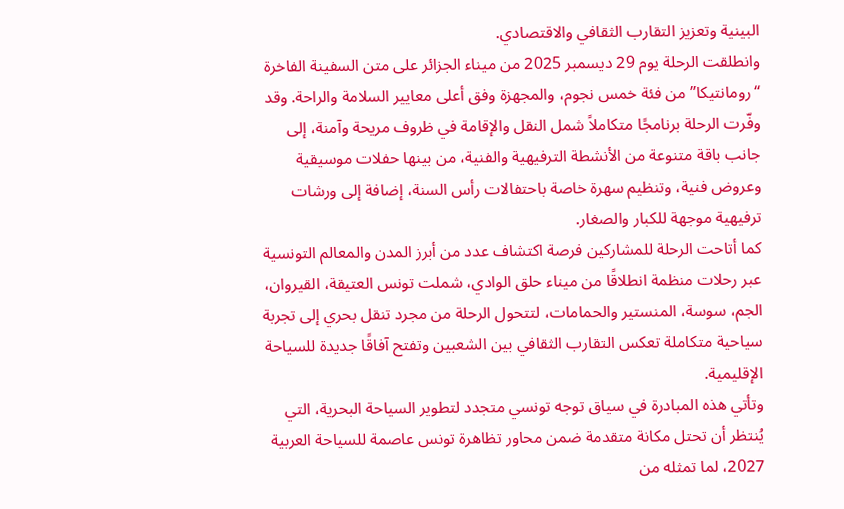البينية وتعزيز التقارب الثقافي والاقتصادي.
وانطلقت الرحلة يوم 29 ديسمبر 2025 من ميناء الجزائر على متن السفينة الفاخرة “رومانتيكا” من فئة خمس نجوم، والمجهزة وفق أعلى معايير السلامة والراحة. وقد وفّرت الرحلة برنامجًا متكاملاً شمل النقل والإقامة في ظروف مريحة وآمنة، إلى جانب باقة متنوعة من الأنشطة الترفيهية والفنية، من بينها حفلات موسيقية وعروض فنية، وتنظيم سهرة خاصة باحتفالات رأس السنة، إضافة إلى ورشات ترفيهية موجهة للكبار والصغار.
كما أتاحت الرحلة للمشاركين فرصة اكتشاف عدد من أبرز المدن والمعالم التونسية عبر رحلات منظمة انطلاقًا من ميناء حلق الوادي، شملت تونس العتيقة، القيروان، الجم، سوسة، المنستير والحمامات، لتتحول الرحلة من مجرد تنقل بحري إلى تجربة سياحية متكاملة تعكس التقارب الثقافي بين الشعبين وتفتح آفاقًا جديدة للسياحة الإقليمية.
وتأتي هذه المبادرة في سياق توجه تونسي متجدد لتطوير السياحة البحرية، التي يُنتظر أن تحتل مكانة متقدمة ضمن محاور تظاهرة تونس عاصمة للسياحة العربية 2027، لما تمثله من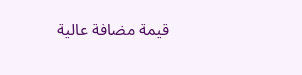قيمة مضافة عالية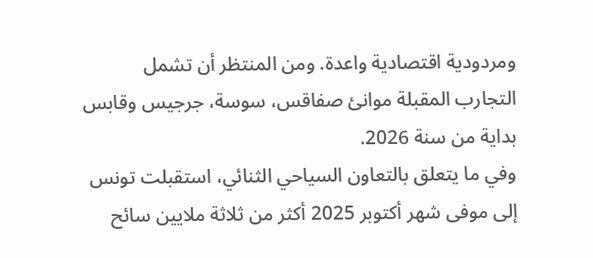ومردودية اقتصادية واعدة. ومن المنتظر أن تشمل التجارب المقبلة موانئ صفاقس، سوسة، جرجيس وقابس بداية من سنة 2026.
وفي ما يتعلق بالتعاون السياحي الثنائي، استقبلت تونس إلى موفى شهر أكتوبر 2025 أكثر من ثلاثة ملايين سائح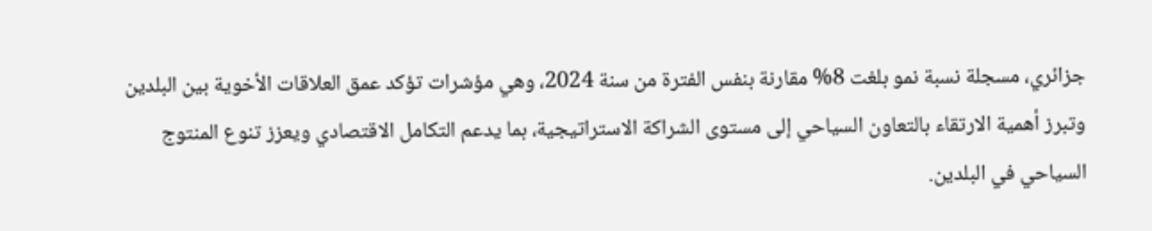جزائري، مسجلة نسبة نمو بلغت 8% مقارنة بنفس الفترة من سنة 2024، وهي مؤشرات تؤكد عمق العلاقات الأخوية بين البلدين وتبرز أهمية الارتقاء بالتعاون السياحي إلى مستوى الشراكة الاستراتيجية، بما يدعم التكامل الاقتصادي ويعزز تنوع المنتوج السياحي في البلدين.